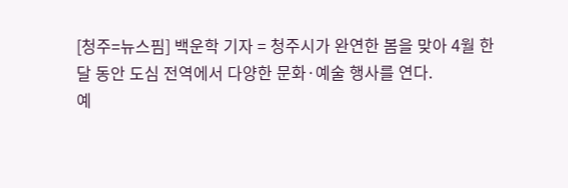[청주=뉴스핌] 백운학 기자 = 청주시가 완연한 봄을 맞아 4월 한 달 동안 도심 전역에서 다양한 문화·예술 행사를 연다.
예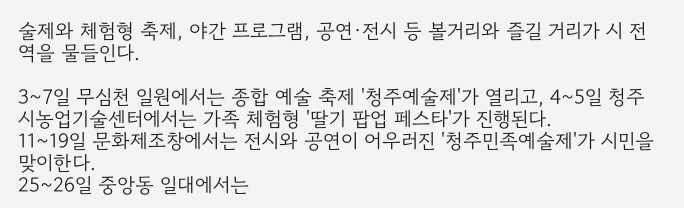술제와 체험형 축제, 야간 프로그램, 공연·전시 등 볼거리와 즐길 거리가 시 전역을 물들인다.

3~7일 무심천 일원에서는 종합 예술 축제 '청주예술제'가 열리고, 4~5일 청주시농업기술센터에서는 가족 체험형 '딸기 팝업 페스타'가 진행된다.
11~19일 문화제조창에서는 전시와 공연이 어우러진 '청주민족예술제'가 시민을 맞이한다.
25~26일 중앙동 일대에서는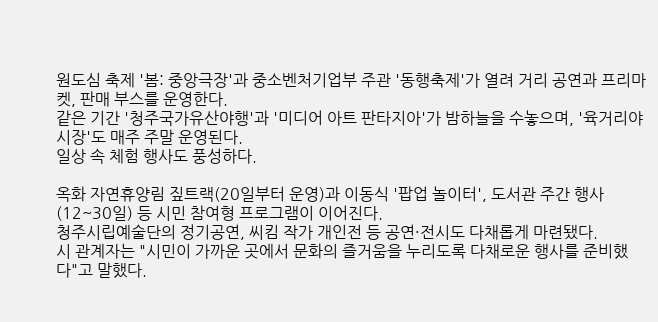원도심 축제 '봄: 중앙극장'과 중소벤처기업부 주관 '동행축제'가 열려 거리 공연과 프리마켓, 판매 부스를 운영한다.
같은 기간 '청주국가유산야행'과 '미디어 아트 판타지아'가 밤하늘을 수놓으며, '육거리야시장'도 매주 주말 운영된다.
일상 속 체험 행사도 풍성하다.

옥화 자연휴양림 짚트랙(20일부터 운영)과 이동식 '팝업 놀이터', 도서관 주간 행사(12~30일) 등 시민 참여형 프로그램이 이어진다.
청주시립예술단의 정기공연, 씨킴 작가 개인전 등 공연·전시도 다채롭게 마련됐다.
시 관계자는 "시민이 가까운 곳에서 문화의 즐거움을 누리도록 다채로운 행사를 준비했다"고 말했다.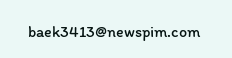baek3413@newspim.com